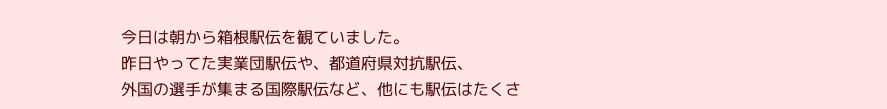今日は朝から箱根駅伝を観ていました。
昨日やってた実業団駅伝や、都道府県対抗駅伝、
外国の選手が集まる国際駅伝など、他にも駅伝はたくさ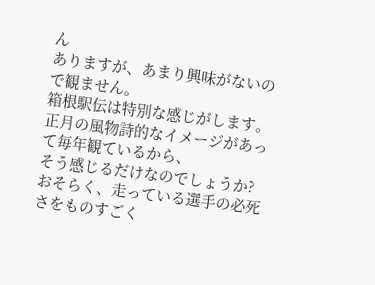ん
ありますが、あまり興味がないので観ません。
箱根駅伝は特別な感じがします。
正月の風物詩的なイメージがあって毎年観ているから、
そう感じるだけなのでしょうか?
おそらく、走っている選手の必死さをものすごく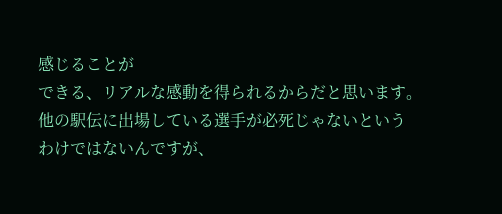感じることが
できる、リアルな感動を得られるからだと思います。
他の駅伝に出場している選手が必死じゃないという
わけではないんですが、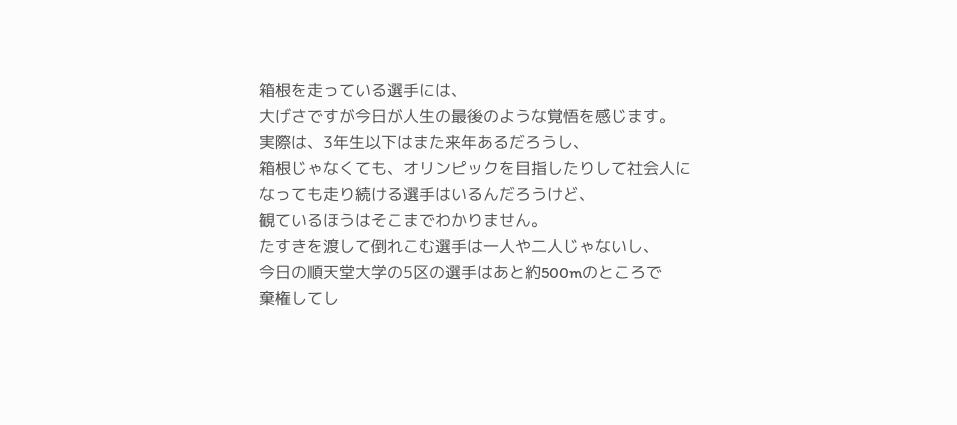箱根を走っている選手には、
大げさですが今日が人生の最後のような覚悟を感じます。
実際は、3年生以下はまた来年あるだろうし、
箱根じゃなくても、オリンピックを目指したりして社会人に
なっても走り続ける選手はいるんだろうけど、
観ているほうはそこまでわかりません。
たすきを渡して倒れこむ選手は一人や二人じゃないし、
今日の順天堂大学の5区の選手はあと約500mのところで
棄権してし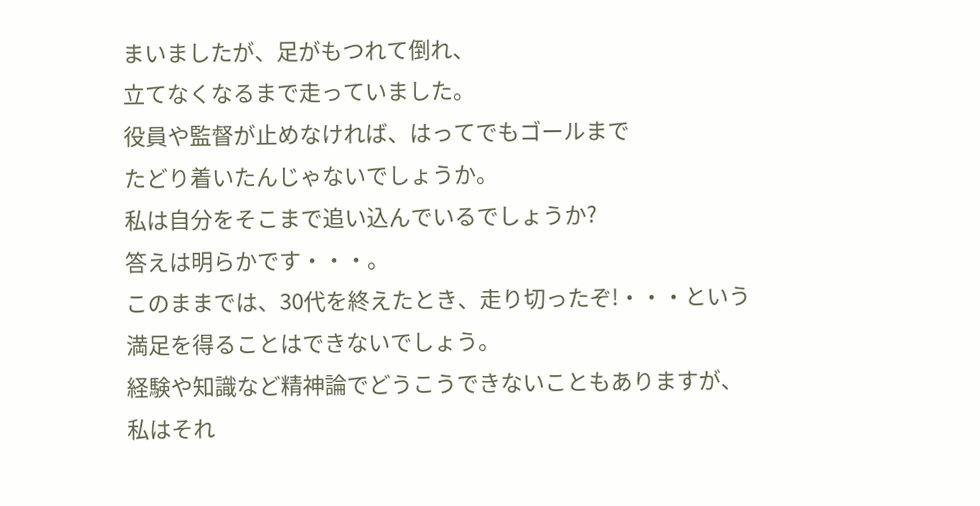まいましたが、足がもつれて倒れ、
立てなくなるまで走っていました。
役員や監督が止めなければ、はってでもゴールまで
たどり着いたんじゃないでしょうか。
私は自分をそこまで追い込んでいるでしょうか?
答えは明らかです・・・。
このままでは、30代を終えたとき、走り切ったぞ!・・・という
満足を得ることはできないでしょう。
経験や知識など精神論でどうこうできないこともありますが、
私はそれ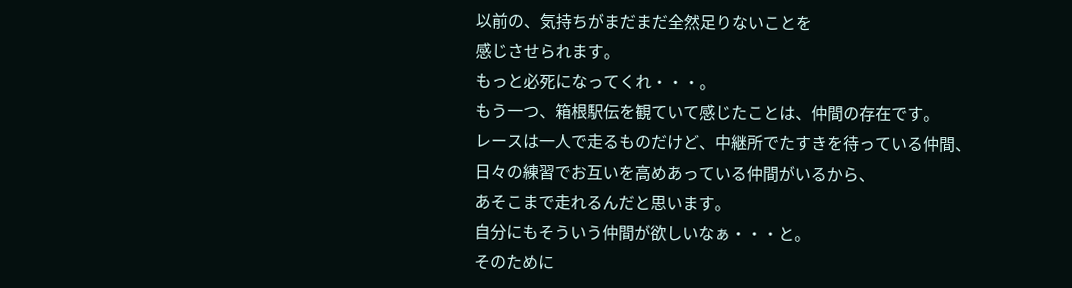以前の、気持ちがまだまだ全然足りないことを
感じさせられます。
もっと必死になってくれ・・・。
もう一つ、箱根駅伝を観ていて感じたことは、仲間の存在です。
レースは一人で走るものだけど、中継所でたすきを待っている仲間、
日々の練習でお互いを高めあっている仲間がいるから、
あそこまで走れるんだと思います。
自分にもそういう仲間が欲しいなぁ・・・と。
そのために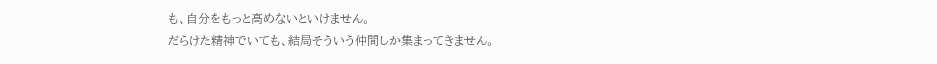も、自分をもっと高めないといけません。
だらけた精神でいても、結局そういう仲間しか集まってきません。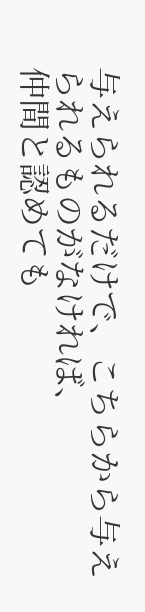与えられるだけで、こちらから与えられるものがなければ、
仲間と認めても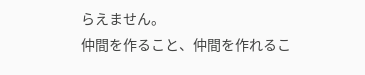らえません。
仲間を作ること、仲間を作れるこ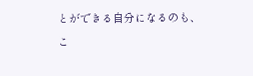とができる自分になるのも、
こ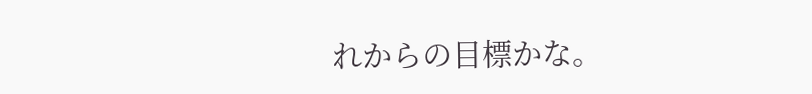れからの目標かな。